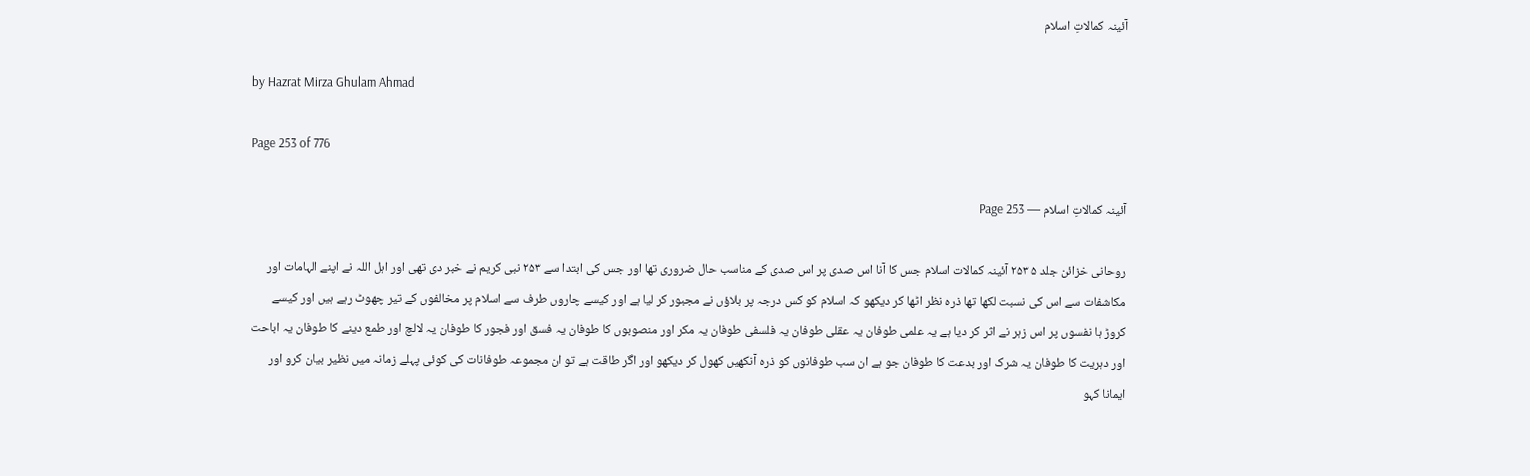آئینہ کمالاتِ اسلام

by Hazrat Mirza Ghulam Ahmad

Page 253 of 776

آئینہ کمالاتِ اسلام — Page 253

روحانی خزائن جلد ۵ ۲۵۳ آئینہ کمالات اسلام جس کا آنا اس صدی پر اس صدی کے مناسب حال ضروری تھا اور جس کی ابتدا سے ۲۵۳ نبی کریم نے خبر دی تھی اور اہل اللہ نے اپنے الہامات اور مکاشفات سے اس کی نسبت لکھا تھا ذرہ نظر اٹھا کر دیکھو کہ اسلام کو کس درجہ پر بلاؤں نے مجبور کر لیا ہے اور کیسے چاروں طرف سے اسلام پر مخالفوں کے تیر چھوٹ رہے ہیں اور کیسے کروڑ ہا نفسوں پر اس زہر نے اثر کر دیا ہے یہ علمی طوفان یہ عقلی طوفان یہ فلسفی طوفان یہ مکر اور منصوبوں کا طوفان یہ فسق اور فجور کا طوفان یہ لالچ اور طمع دینے کا طوفان یہ اباحت اور دہریت کا طوفان یہ شرک اور بدعت کا طوفان جو ہے ان سب طوفانوں کو ذرہ آنکھیں کھول کر دیکھو اور اگر طاقت ہے تو ان مجموعہ طوفانات کی کوئی پہلے زمانہ میں نظیر بیان کرو اور ایمانا کہو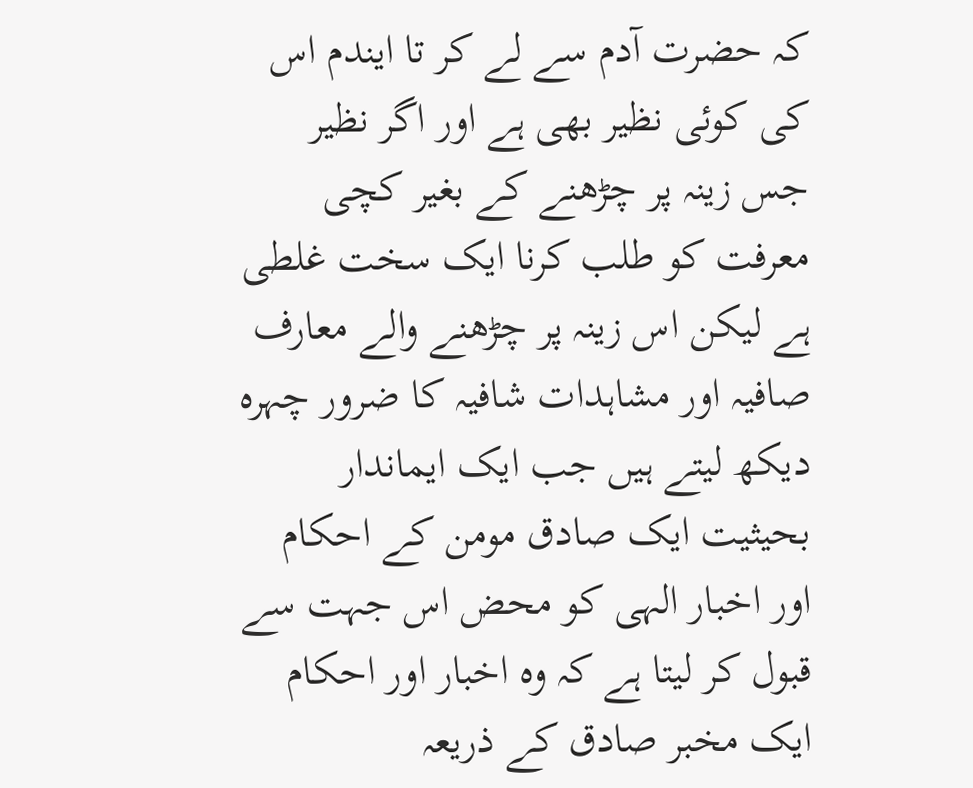کہ حضرت آدم سے لے کر تا ایندم اس کی کوئی نظیر بھی ہے اور اگر نظیر جس زینہ پر چڑھنے کے بغیر کچی معرفت کو طلب کرنا ایک سخت غلطی ہے لیکن اس زینہ پر چڑھنے والے معارف صافیہ اور مشاہدات شافیہ کا ضرور چہرہ دیکھ لیتے ہیں جب ایک ایماندار بحیثیت ایک صادق مومن کے احکام اور اخبار الہی کو محض اس جہت سے قبول کر لیتا ہے کہ وہ اخبار اور احکام ایک مخبر صادق کے ذریعہ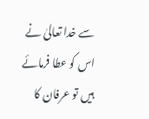سے خدا تعالیٰ نے اس کو عطا فرمائے ہیں تو عرفان کا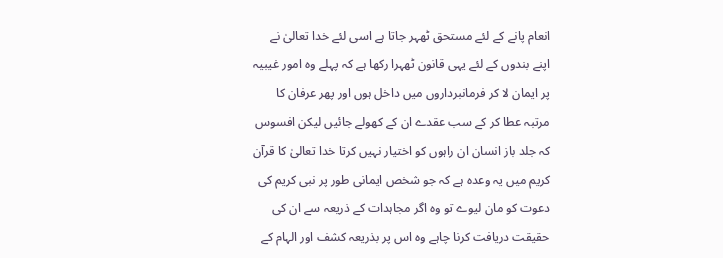انعام پانے کے لئے مستحق ٹھہر جاتا ہے اسی لئے خدا تعالیٰ نے اپنے بندوں کے لئے یہی قانون ٹھہرا رکھا ہے کہ پہلے وہ امور غیبیہ پر ایمان لا کر فرمانبرداروں میں داخل ہوں اور پھر عرفان کا مرتبہ عطا کر کے سب عقدے ان کے کھولے جائیں لیکن افسوس کہ جلد باز انسان ان راہوں کو اختیار نہیں کرتا خدا تعالیٰ کا قرآن کریم میں یہ وعدہ ہے کہ جو شخص ایمانی طور پر نبی کریم کی دعوت کو مان لیوے تو وہ اگر مجاہدات کے ذریعہ سے ان کی حقیقت دریافت کرنا چاہے وہ اس پر بذریعہ کشف اور الہام کے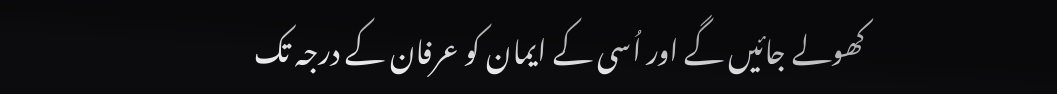کھولے جائیں گے اور اُسی کے ایمان کو عرفان کے درجہ تک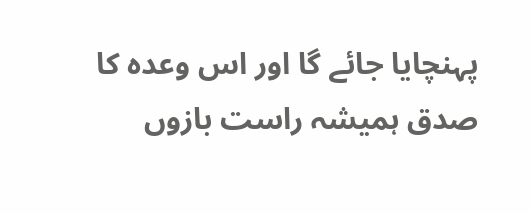پہنچایا جائے گا اور اس وعدہ کا صدق ہمیشہ راست بازوں